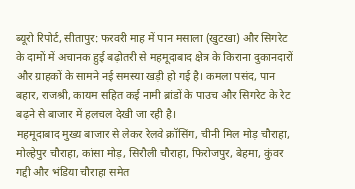ब्यूरो रिपोर्ट, सीतापुर: फरवरी माह में पान मसाला (खुटखा) और सिगरेट के दामों में अचानक हुई बढ़ोतरी से महमूदाबाद क्षेत्र के किराना दुकानदारों और ग्राहकों के सामने नई समस्या खड़ी हो गई है। कमला पसंद, पान बहार, राजश्री, कायम सहित कई नामी ब्रांडों के पाउच और सिगरेट के रेट बढ़ने से बाजार में हलचल देखी जा रही है।
महमूदाबाद मुख्य बाजार से लेकर रेलवे क्रॉसिंग, चीनी मिल मोड़ चौराहा, मोल्हेपुर चौराहा, कांसा मोड़, सिरौली चौराहा, फिरोजपुर, बेहमा, कुंवर गद्दी और भंडिया चौराहा समेत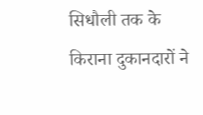सिधौली तक के किराना दुकानदारों ने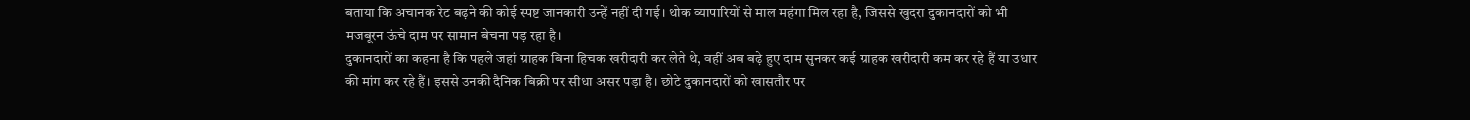बताया कि अचानक रेट बढ़ने की कोई स्पष्ट जानकारी उन्हें नहीं दी गई। थोक व्यापारियों से माल महंगा मिल रहा है, जिससे खुदरा दुकानदारों को भी मजबूरन ऊंचे दाम पर सामान बेचना पड़ रहा है।
दुकानदारों का कहना है कि पहले जहां ग्राहक बिना हिचक खरीदारी कर लेते थे, वहीं अब बढ़े हुए दाम सुनकर कई ग्राहक खरीदारी कम कर रहे हैं या उधार की मांग कर रहे हैं। इससे उनकी दैनिक बिक्री पर सीधा असर पड़ा है। छोटे दुकानदारों को खासतौर पर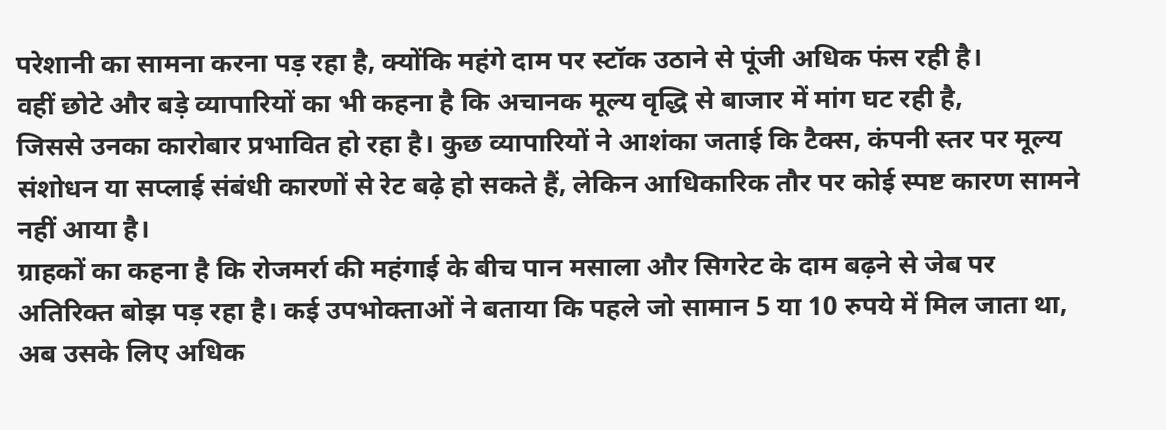परेशानी का सामना करना पड़ रहा है, क्योंकि महंगे दाम पर स्टॉक उठाने से पूंजी अधिक फंस रही है।
वहीं छोटे और बड़े व्यापारियों का भी कहना है कि अचानक मूल्य वृद्धि से बाजार में मांग घट रही है,
जिससे उनका कारोबार प्रभावित हो रहा है। कुछ व्यापारियों ने आशंका जताई कि टैक्स, कंपनी स्तर पर मूल्य संशोधन या सप्लाई संबंधी कारणों से रेट बढ़े हो सकते हैं, लेकिन आधिकारिक तौर पर कोई स्पष्ट कारण सामने नहीं आया है।
ग्राहकों का कहना है कि रोजमर्रा की महंगाई के बीच पान मसाला और सिगरेट के दाम बढ़ने से जेब पर अतिरिक्त बोझ पड़ रहा है। कई उपभोक्ताओं ने बताया कि पहले जो सामान 5 या 10 रुपये में मिल जाता था, अब उसके लिए अधिक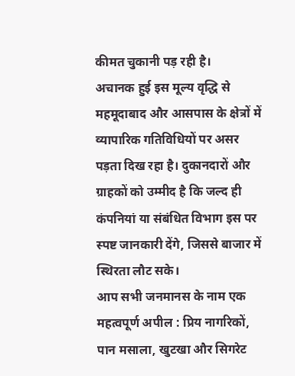कीमत चुकानी पड़ रही है।
अचानक हुई इस मूल्य वृद्धि से महमूदाबाद और आसपास के क्षेत्रों में व्यापारिक गतिविधियों पर असर पड़ता दिख रहा है। दुकानदारों और ग्राहकों को उम्मीद है कि जल्द ही कंपनियां या संबंधित विभाग इस पर स्पष्ट जानकारी देंगे, जिससे बाजार में स्थिरता लौट सके।
आप सभी जनमानस के नाम एक महत्वपूर्ण अपील : प्रिय नागरिकों, पान मसाला, खुटखा और सिगरेट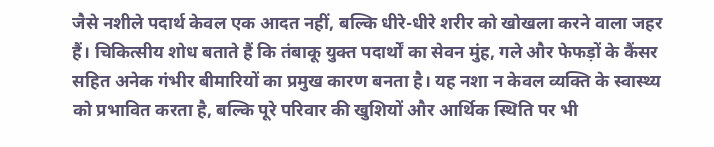जैसे नशीले पदार्थ केवल एक आदत नहीं, बल्कि धीरे-धीरे शरीर को खोखला करने वाला जहर हैं। चिकित्सीय शोध बताते हैं कि तंबाकू युक्त पदार्थों का सेवन मुंह, गले और फेफड़ों के कैंसर सहित अनेक गंभीर बीमारियों का प्रमुख कारण बनता है। यह नशा न केवल व्यक्ति के स्वास्थ्य को प्रभावित करता है, बल्कि पूरे परिवार की खुशियों और आर्थिक स्थिति पर भी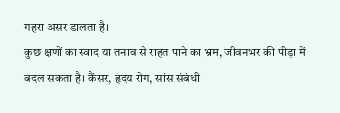गहरा असर डालता है।
कुछ क्षणों का स्वाद या तनाव से राहत पाने का भ्रम, जीवनभर की पीड़ा में बदल सकता है। कैंसर, हृदय रोग, सांस संबंधी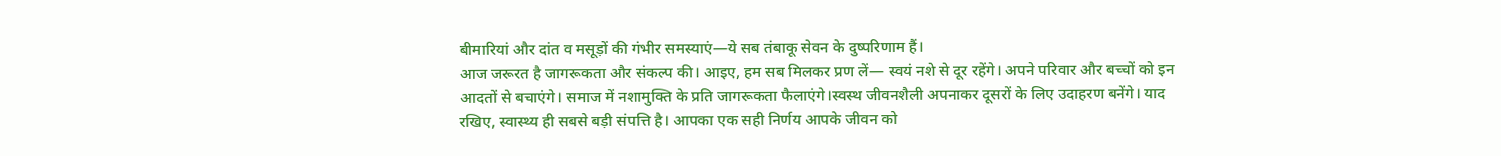बीमारियां और दांत व मसूड़ों की गंभीर समस्याएं—ये सब तंबाकू सेवन के दुष्परिणाम हैं।
आज जरूरत है जागरूकता और संकल्प की। आइए, हम सब मिलकर प्रण लें— स्वयं नशे से दूर रहेंगे। अपने परिवार और बच्चों को इन आदतों से बचाएंगे। समाज में नशामुक्ति के प्रति जागरूकता फैलाएंगे।स्वस्थ जीवनशैली अपनाकर दूसरों के लिए उदाहरण बनेंगे। याद रखिए, स्वास्थ्य ही सबसे बड़ी संपत्ति है। आपका एक सही निर्णय आपके जीवन को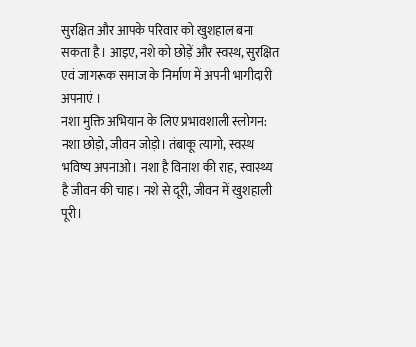सुरक्षित और आपके परिवार को खुशहाल बना सकता है। आइए, नशे को छोड़ें और स्वस्थ, सुरक्षित एवं जागरूक समाज के निर्माण में अपनी भागीदारी अपनाएं ।
नशा मुक्ति अभियान के लिए प्रभावशाली स्लोगन:
नशा छोड़ो, जीवन जोड़ो। तंबाकू त्यागो, स्वस्थ भविष्य अपनाओ। नशा है विनाश की राह, स्वास्थ्य है जीवन की चाह। नशे से दूरी, जीवन में खुशहाली पूरी।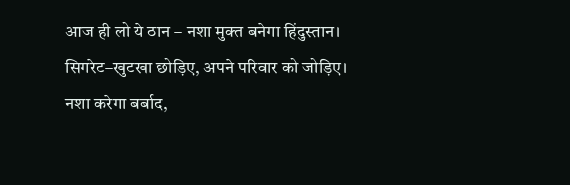आज ही लो ये ठान – नशा मुक्त बनेगा हिंदुस्तान।
सिगरेट–खुटखा छोड़िए, अपने परिवार को जोड़िए।
नशा करेगा बर्बाद,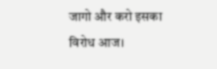जागो और करो इसका विरोध आज।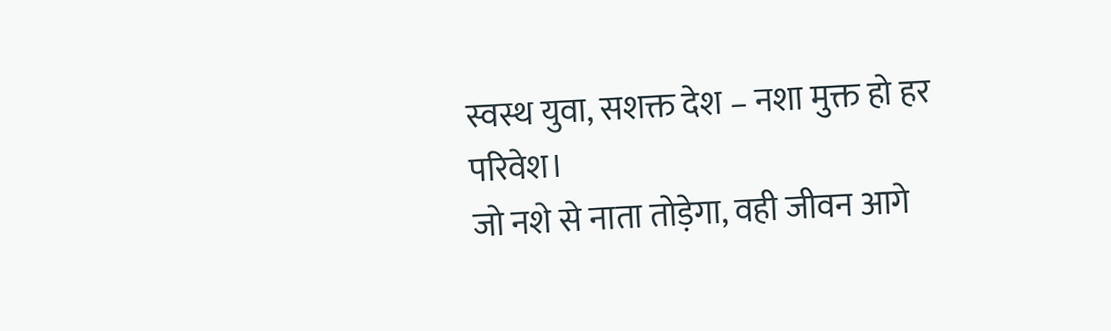स्वस्थ युवा, सशक्त देश – नशा मुक्त हो हर परिवेश।
जो नशे से नाता तोड़ेगा, वही जीवन आगे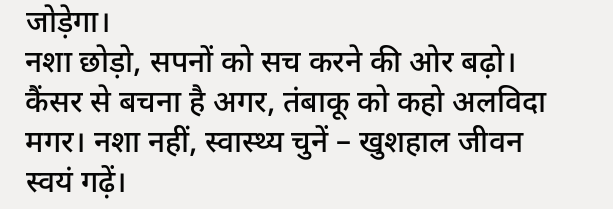जोड़ेगा।
नशा छोड़ो, सपनों को सच करने की ओर बढ़ो।
कैंसर से बचना है अगर, तंबाकू को कहो अलविदा मगर। नशा नहीं, स्वास्थ्य चुनें – खुशहाल जीवन स्वयं गढ़ें।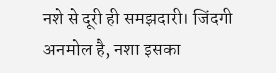नशे से दूरी ही समझदारी। जिंदगी अनमोल है, नशा इसका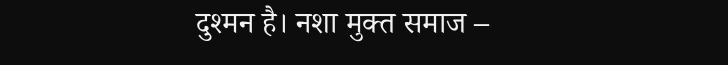दुश्मन है। नशा मुक्त समाज –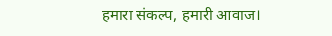हमारा संकल्प, हमारी आवाज।